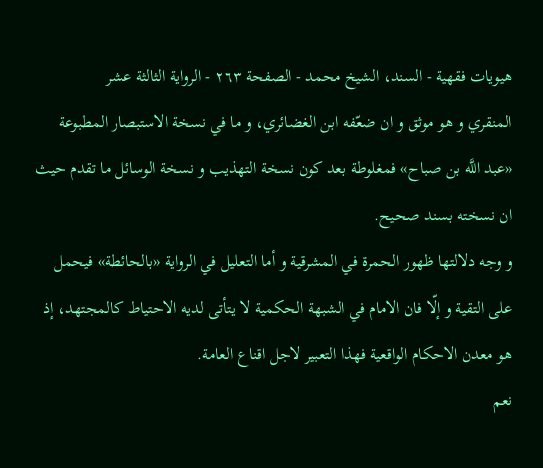هيويات فقهية - السند، الشيخ محمد - الصفحة ٢٦٣ - الرواية الثالثة عشر
المنقري و هو موثق و ان ضعّفه ابن الغضائري، و ما في نسخة الاستبصار المطبوعة «عبد اللَّه بن صباح» فمغلوطة بعد كون نسخة التهذيب و نسخة الوسائل ما تقدم حيث ان نسخته بسند صحيح.
و وجه دلالتها ظهور الحمرة في المشرقية و أما التعليل في الرواية «بالحائطة» فيحمل على التقية و إلّا فان الامام في الشبهة الحكمية لا يتأتى لديه الاحتياط كالمجتهد، إذ هو معدن الاحكام الواقعية فهذا التعبير لاجل اقناع العامة.
نعم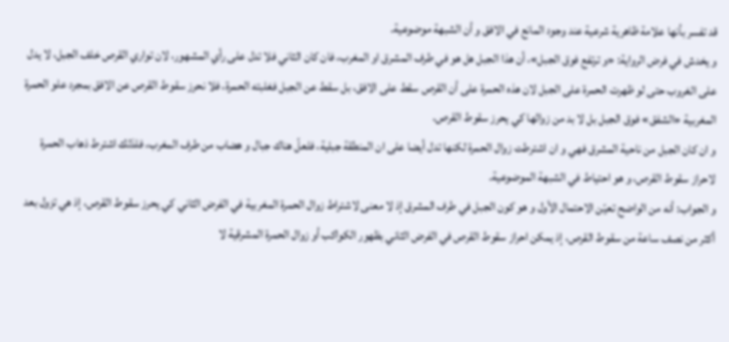قد تفسر بأنها علامة ظاهرية شرعية عند وجود المانع في الافق و أن الشبهة موضوعية.
و يخدش في فرض الرواية: «و ترتفع فوق الجبل»، أن هذا الجبل هل هو في طرف المشرق او المغرب، فان كان الثاني فلا تدل على رأي المشهور، لان تواري القرص خلف الجبل، لا يدل على الغروب حتى لو ظهرت الحمرة على الجبل لان هذه الحمرة على أن القرص سقط على الافق، بل سقط عن الجبل فغلبته الحمرة، فلا نحرز سقوط القرص عن الافق بمجرد علو الحمرة المغربية «الشفق» فوق الجبل بل لا بد من زوالها كي يحرز سقوط القرص.
و ان كان الجبل من ناحية المشرق فهي و ان اشترطت زوال الحمرة لكنها تدل أيضا على ان المنطقة جبلية، فلعلّ هناك جبال و هضاب من طرف المغرب، فلذلك اشترط ذهاب الحمرة لاحراز سقوط القرص، و هو احتياط في الشبهة الموضوعية.
و الجواب: أنه من الواضح تعيّن الاحتمال الأول و هو كون الجبل في طرف المشرق إذ لا معنى لاشتراط زوال الحمرة المغربية في الفرض الثاني كي يحرز سقوط القرص، إذ هي تزول بعد أكثر من نصف ساعة من سقوط القرص، إذ يمكن احراز سقوط القرص في الفرض الثاني بظهور الكواكب أو زوال الحمرة المشرقية لا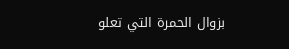بزوال الحمرة التي تعلو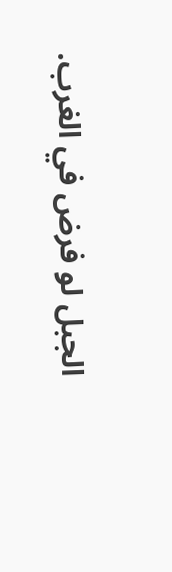الجبل لو فرض في الغرب.